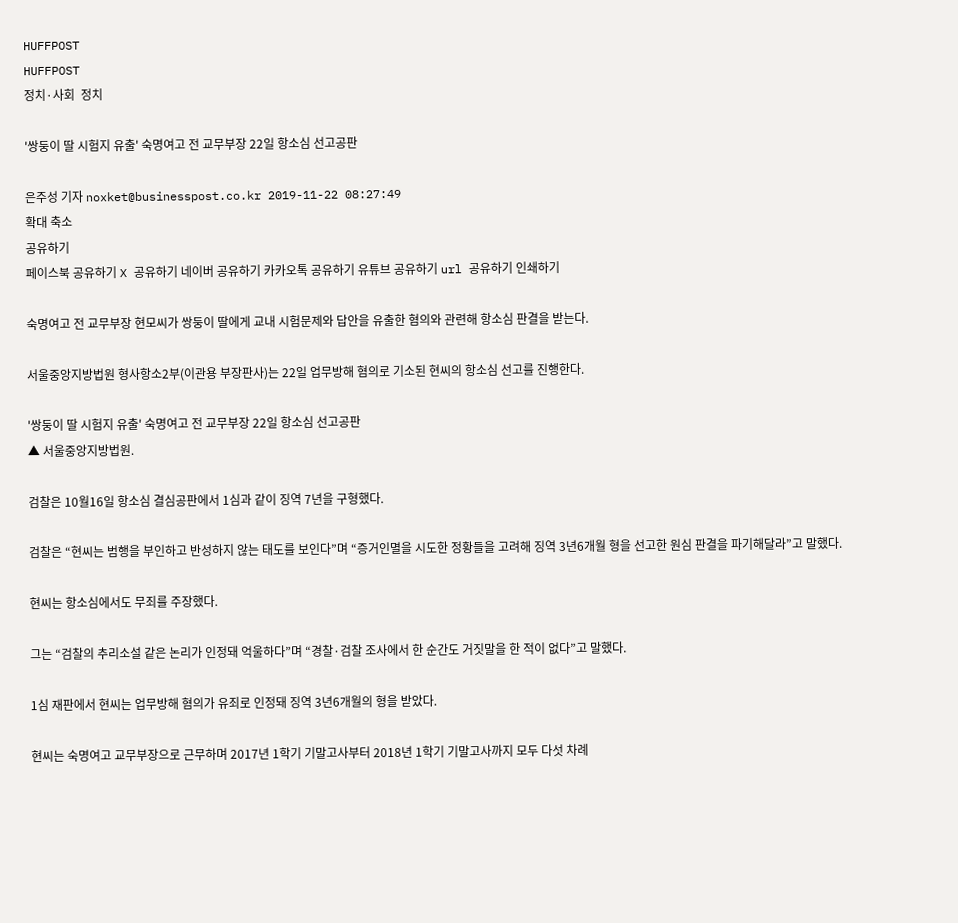HUFFPOST
HUFFPOST
정치·사회  정치

'쌍둥이 딸 시험지 유출' 숙명여고 전 교무부장 22일 항소심 선고공판

은주성 기자 noxket@businesspost.co.kr 2019-11-22 08:27:49
확대 축소
공유하기
페이스북 공유하기 X 공유하기 네이버 공유하기 카카오톡 공유하기 유튜브 공유하기 url 공유하기 인쇄하기

숙명여고 전 교무부장 현모씨가 쌍둥이 딸에게 교내 시험문제와 답안을 유출한 혐의와 관련해 항소심 판결을 받는다.

서울중앙지방법원 형사항소2부(이관용 부장판사)는 22일 업무방해 혐의로 기소된 현씨의 항소심 선고를 진행한다.

'쌍둥이 딸 시험지 유출' 숙명여고 전 교무부장 22일 항소심 선고공판
▲ 서울중앙지방법원.

검찰은 10월16일 항소심 결심공판에서 1심과 같이 징역 7년을 구형했다.

검찰은 “현씨는 범행을 부인하고 반성하지 않는 태도를 보인다”며 “증거인멸을 시도한 정황들을 고려해 징역 3년6개월 형을 선고한 원심 판결을 파기해달라”고 말했다.

현씨는 항소심에서도 무죄를 주장했다.

그는 “검찰의 추리소설 같은 논리가 인정돼 억울하다”며 “경찰·검찰 조사에서 한 순간도 거짓말을 한 적이 없다”고 말했다.

1심 재판에서 현씨는 업무방해 혐의가 유죄로 인정돼 징역 3년6개월의 형을 받았다.

현씨는 숙명여고 교무부장으로 근무하며 2017년 1학기 기말고사부터 2018년 1학기 기말고사까지 모두 다섯 차례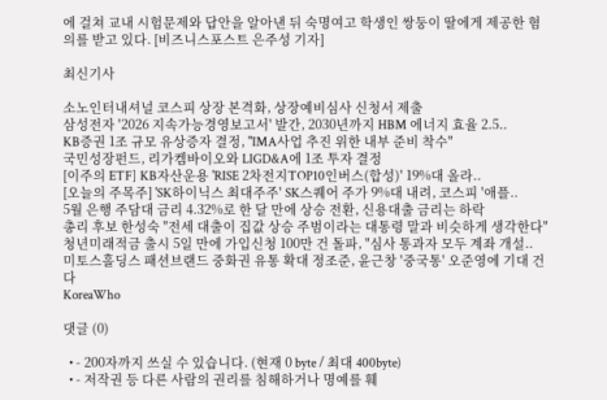에 걸쳐 교내 시험문제와 답안을 알아낸 뒤 숙명여고 학생인 쌍둥이 딸에게 제공한 혐의를 받고 있다. [비즈니스포스트 은주성 기자]

최신기사

소노인터내셔널 코스피 상장 본격화, 상장예비심사 신청서 제출
삼성전자 '2026 지속가능경영보고서' 발간, 2030년까지 HBM 에너지 효율 2.5..
KB증권 1조 규모 유상증자 결정, "IMA사업 추진 위한 내부 준비 착수"
국민성장펀드, 리가켐바이오와 LIGD&A에 1조 투자 결정
[이주의 ETF] KB자산운용 'RISE 2차전지TOP10인버스(합성)' 19%대 올라..
[오늘의 주목주] 'SK하이닉스 최대주주' SK스퀘어 주가 9%대 내려, 코스피 '애플..
5월 은행 주담대 금리 4.32%로 한 달 만에 상승 전환, 신용대출 금리는 하락
총리 후보 한성숙 "전세 대출이 집값 상승 주범이라는 대통령 말과 비슷하게 생각한다"
청년미래적금 출시 5일 만에 가입신청 100만 건 돌파, "심사 통과자 모두 계좌 개설..
미토스홀딩스 패션브랜드 중화권 유통 확대 정조준, 윤근창 '중국통' 오준영에 기대 건다
KoreaWho

댓글 (0)

  • - 200자까지 쓰실 수 있습니다. (현재 0 byte / 최대 400byte)
  • - 저작권 등 다른 사람의 권리를 침해하거나 명예를 훼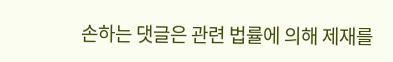손하는 댓글은 관련 법률에 의해 제재를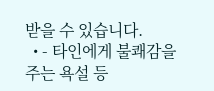받을 수 있습니다.
  • - 타인에게 불쾌감을 주는 욕설 등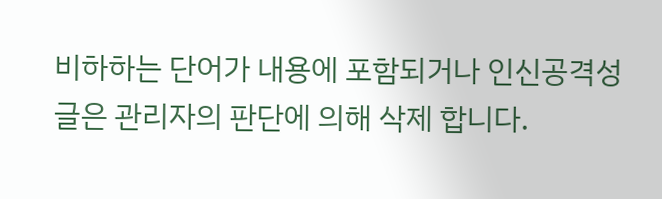비하하는 단어가 내용에 포함되거나 인신공격성 글은 관리자의 판단에 의해 삭제 합니다.